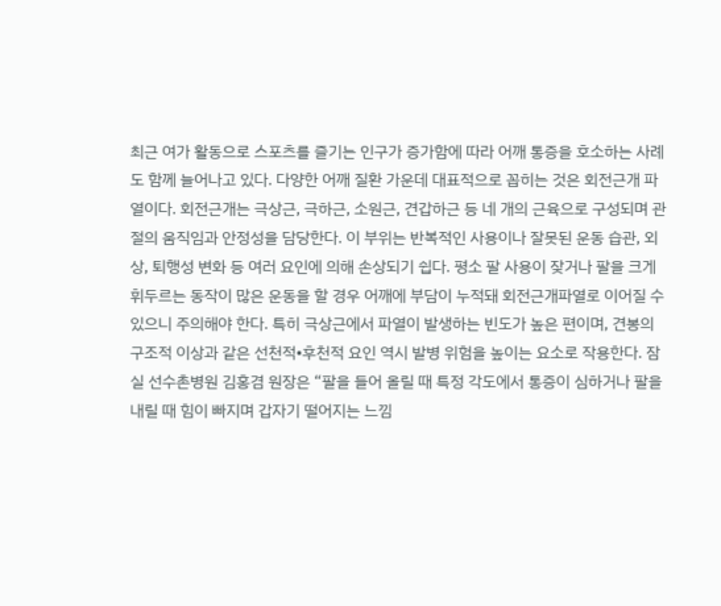최근 여가 활동으로 스포츠를 즐기는 인구가 증가함에 따라 어깨 통증을 호소하는 사례도 함께 늘어나고 있다. 다양한 어깨 질환 가운데 대표적으로 꼽히는 것은 회전근개 파열이다. 회전근개는 극상근, 극하근, 소원근, 견갑하근 등 네 개의 근육으로 구성되며 관절의 움직임과 안정성을 담당한다. 이 부위는 반복적인 사용이나 잘못된 운동 습관, 외상, 퇴행성 변화 등 여러 요인에 의해 손상되기 쉽다. 평소 팔 사용이 잦거나 팔을 크게 휘두르는 동작이 많은 운동을 할 경우 어깨에 부담이 누적돼 회전근개파열로 이어질 수 있으니 주의해야 한다. 특히 극상근에서 파열이 발생하는 빈도가 높은 편이며, 견봉의 구조적 이상과 같은 선천적•후천적 요인 역시 발병 위험을 높이는 요소로 작용한다. 잠실 선수촌병원 김홍겸 원장은 “팔을 들어 올릴 때 특정 각도에서 통증이 심하거나 팔을 내릴 때 힘이 빠지며 갑자기 떨어지는 느낌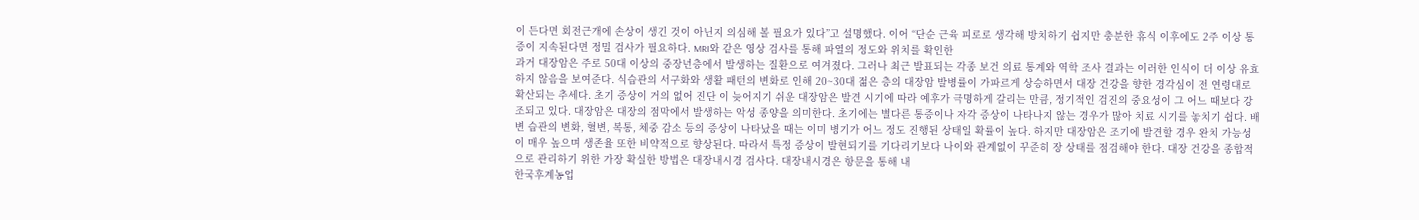이 든다면 회전근개에 손상이 생긴 것이 아닌지 의심해 볼 필요가 있다”고 설명했다. 이어 “단순 근육 피로로 생각해 방치하기 쉽지만 충분한 휴식 이후에도 2주 이상 통증이 지속된다면 정밀 검사가 필요하다. MRI와 같은 영상 검사를 통해 파열의 정도와 위치를 확인한
과거 대장암은 주로 50대 이상의 중장년층에서 발생하는 질환으로 여겨졌다. 그러나 최근 발표되는 각종 보건 의료 통계와 역학 조사 결과는 이러한 인식이 더 이상 유효하지 않음을 보여준다. 식습관의 서구화와 생활 패턴의 변화로 인해 20~30대 젊은 층의 대장암 발병률이 가파르게 상승하면서 대장 건강을 향한 경각심이 전 연령대로 확산되는 추세다. 초기 증상이 거의 없어 진단 이 늦어지기 쉬운 대장암은 발견 시기에 따라 예후가 극명하게 갈리는 만큼, 정기적인 검진의 중요성이 그 어느 때보다 강조되고 있다. 대장암은 대장의 점막에서 발생하는 악성 종양을 의미한다. 초기에는 별다른 통증이나 자각 증상이 나타나지 않는 경우가 많아 치료 시기를 놓치기 쉽다. 배변 습관의 변화, 혈변, 복통, 체중 감소 등의 증상이 나타났을 때는 이미 병기가 어느 정도 진행된 상태일 확률이 높다. 하지만 대장암은 조기에 발견할 경우 완치 가능성이 매우 높으며 생존율 또한 비약적으로 향상된다. 따라서 특정 증상이 발현되기를 기다리기보다 나이와 관계없이 꾸준히 장 상태를 점검해야 한다. 대장 건강을 종합적으로 관리하기 위한 가장 확실한 방법은 대장내시경 검사다. 대장내시경은 항문을 통해 내
한국후계농업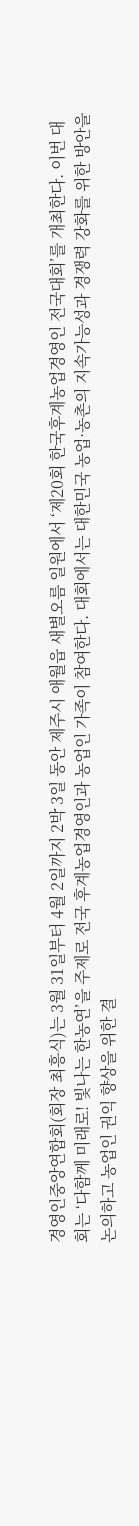경영인중앙연합회(회장 최흥식)는 3월 31일부터 4월 2일까지 2박 3일 동안 제주시 애월읍 새별오름 일원에서 ‘제20회 한국후계농업경영인 전국대회’를 개최한다. 이번 대회는 ‘다함께 미래로! 빛나는 한농연’을 주제로 전국 후계농업경영인과 농업인 가족이 참여한다. 대회에서는 대한민국 농업·농촌의 지속가능성과 경쟁력 강화를 위한 방안을 논의하고 농업인 권익 향상을 위한 결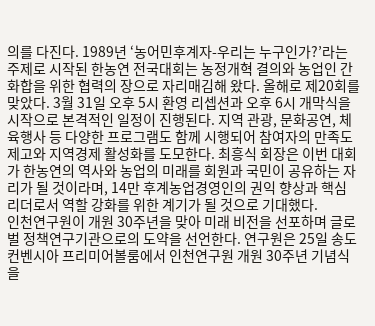의를 다진다. 1989년 ‘농어민후계자-우리는 누구인가?’라는 주제로 시작된 한농연 전국대회는 농정개혁 결의와 농업인 간 화합을 위한 협력의 장으로 자리매김해 왔다. 올해로 제20회를 맞았다. 3월 31일 오후 5시 환영 리셉션과 오후 6시 개막식을 시작으로 본격적인 일정이 진행된다. 지역 관광, 문화공연, 체육행사 등 다양한 프로그램도 함께 시행되어 참여자의 만족도 제고와 지역경제 활성화를 도모한다. 최흥식 회장은 이번 대회가 한농연의 역사와 농업의 미래를 회원과 국민이 공유하는 자리가 될 것이라며, 14만 후계농업경영인의 권익 향상과 핵심 리더로서 역할 강화를 위한 계기가 될 것으로 기대했다.
인천연구원이 개원 30주년을 맞아 미래 비전을 선포하며 글로벌 정책연구기관으로의 도약을 선언한다. 연구원은 25일 송도컨벤시아 프리미어볼룸에서 인천연구원 개원 30주년 기념식을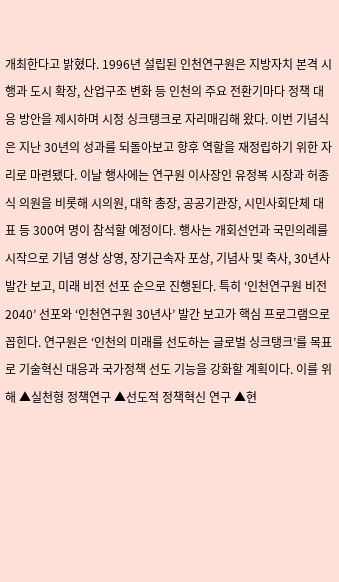개최한다고 밝혔다. 1996년 설립된 인천연구원은 지방자치 본격 시행과 도시 확장, 산업구조 변화 등 인천의 주요 전환기마다 정책 대응 방안을 제시하며 시정 싱크탱크로 자리매김해 왔다. 이번 기념식은 지난 30년의 성과를 되돌아보고 향후 역할을 재정립하기 위한 자리로 마련됐다. 이날 행사에는 연구원 이사장인 유정복 시장과 허종식 의원을 비롯해 시의원, 대학 총장, 공공기관장, 시민사회단체 대표 등 300여 명이 참석할 예정이다. 행사는 개회선언과 국민의례를 시작으로 기념 영상 상영, 장기근속자 포상, 기념사 및 축사, 30년사 발간 보고, 미래 비전 선포 순으로 진행된다. 특히 ‘인천연구원 비전 2040’ 선포와 ‘인천연구원 30년사’ 발간 보고가 핵심 프로그램으로 꼽힌다. 연구원은 ‘인천의 미래를 선도하는 글로벌 싱크탱크’를 목표로 기술혁신 대응과 국가정책 선도 기능을 강화할 계획이다. 이를 위해 ▲실천형 정책연구 ▲선도적 정책혁신 연구 ▲현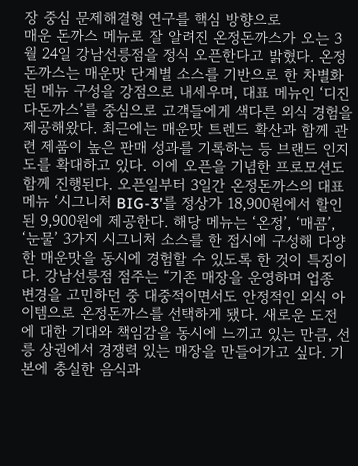장 중심 문제해결형 연구를 핵심 방향으로
매운 돈까스 메뉴로 잘 알려진 온정돈까스가 오는 3월 24일 강남선릉점을 정식 오픈한다고 밝혔다. 온정돈까스는 매운맛 단계별 소스를 기반으로 한 차별화된 메뉴 구성을 강점으로 내세우며, 대표 메뉴인 ‘디진다돈까스’를 중심으로 고객들에게 색다른 외식 경험을 제공해왔다. 최근에는 매운맛 트렌드 확산과 함께 관련 제품이 높은 판매 성과를 기록하는 등 브랜드 인지도를 확대하고 있다. 이에 오픈을 기념한 프로모션도 함께 진행된다. 오픈일부터 3일간 온정돈까스의 대표 메뉴 ‘시그니처 BIG-3’를 정상가 18,900원에서 할인된 9,900원에 제공한다. 해당 메뉴는 ‘온정’, ‘매콤’, ‘눈물’ 3가지 시그니처 소스를 한 접시에 구성해 다양한 매운맛을 동시에 경험할 수 있도록 한 것이 특징이다. 강남선릉점 점주는 “기존 매장을 운영하며 업종 변경을 고민하던 중 대중적이면서도 안정적인 외식 아이템으로 온정돈까스를 선택하게 됐다. 새로운 도전에 대한 기대와 책임감을 동시에 느끼고 있는 만큼, 선릉 상권에서 경쟁력 있는 매장을 만들어가고 싶다. 기본에 충실한 음식과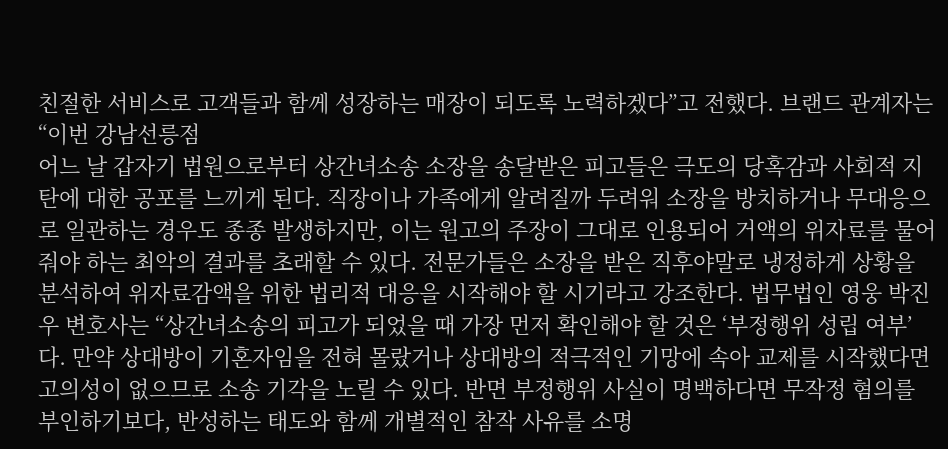친절한 서비스로 고객들과 함께 성장하는 매장이 되도록 노력하겠다”고 전했다. 브랜드 관계자는 “이번 강남선릉점
어느 날 갑자기 법원으로부터 상간녀소송 소장을 송달받은 피고들은 극도의 당혹감과 사회적 지탄에 대한 공포를 느끼게 된다. 직장이나 가족에게 알려질까 두려워 소장을 방치하거나 무대응으로 일관하는 경우도 종종 발생하지만, 이는 원고의 주장이 그대로 인용되어 거액의 위자료를 물어줘야 하는 최악의 결과를 초래할 수 있다. 전문가들은 소장을 받은 직후야말로 냉정하게 상황을 분석하여 위자료감액을 위한 법리적 대응을 시작해야 할 시기라고 강조한다. 법무법인 영웅 박진우 변호사는 “상간녀소송의 피고가 되었을 때 가장 먼저 확인해야 할 것은 ‘부정행위 성립 여부’다. 만약 상대방이 기혼자임을 전혀 몰랐거나 상대방의 적극적인 기망에 속아 교제를 시작했다면 고의성이 없으므로 소송 기각을 노릴 수 있다. 반면 부정행위 사실이 명백하다면 무작정 혐의를 부인하기보다, 반성하는 태도와 함께 개별적인 참작 사유를 소명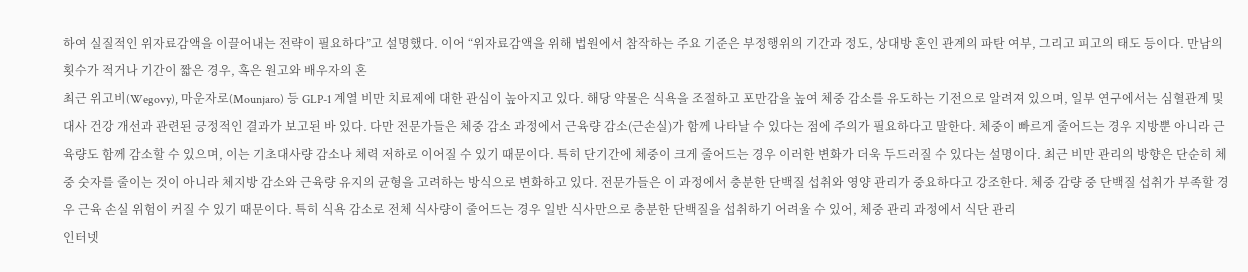하여 실질적인 위자료감액을 이끌어내는 전략이 필요하다”고 설명했다. 이어 “위자료감액을 위해 법원에서 참작하는 주요 기준은 부정행위의 기간과 정도, 상대방 혼인 관계의 파탄 여부, 그리고 피고의 태도 등이다. 만남의 횟수가 적거나 기간이 짧은 경우, 혹은 원고와 배우자의 혼
최근 위고비(Wegovy), 마운자로(Mounjaro) 등 GLP-1 계열 비만 치료제에 대한 관심이 높아지고 있다. 해당 약물은 식욕을 조절하고 포만감을 높여 체중 감소를 유도하는 기전으로 알려져 있으며, 일부 연구에서는 심혈관계 및 대사 건강 개선과 관련된 긍정적인 결과가 보고된 바 있다. 다만 전문가들은 체중 감소 과정에서 근육량 감소(근손실)가 함께 나타날 수 있다는 점에 주의가 필요하다고 말한다. 체중이 빠르게 줄어드는 경우 지방뿐 아니라 근육량도 함께 감소할 수 있으며, 이는 기초대사량 감소나 체력 저하로 이어질 수 있기 때문이다. 특히 단기간에 체중이 크게 줄어드는 경우 이러한 변화가 더욱 두드러질 수 있다는 설명이다. 최근 비만 관리의 방향은 단순히 체중 숫자를 줄이는 것이 아니라 체지방 감소와 근육량 유지의 균형을 고려하는 방식으로 변화하고 있다. 전문가들은 이 과정에서 충분한 단백질 섭취와 영양 관리가 중요하다고 강조한다. 체중 감량 중 단백질 섭취가 부족할 경우 근육 손실 위험이 커질 수 있기 때문이다. 특히 식욕 감소로 전체 식사량이 줄어드는 경우 일반 식사만으로 충분한 단백질을 섭취하기 어려울 수 있어, 체중 관리 과정에서 식단 관리
인터넷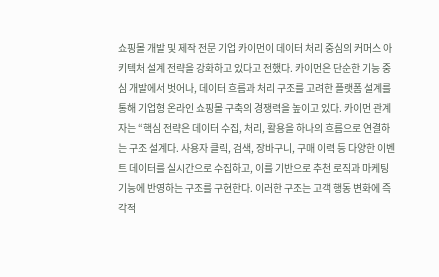쇼핑몰 개발 및 제작 전문 기업 카이먼이 데이터 처리 중심의 커머스 아키텍처 설계 전략을 강화하고 있다고 전했다. 카이먼은 단순한 기능 중심 개발에서 벗어나, 데이터 흐름과 처리 구조를 고려한 플랫폼 설계를 통해 기업형 온라인 쇼핑몰 구축의 경쟁력을 높이고 있다. 카이먼 관계자는 “핵심 전략은 데이터 수집, 처리, 활용을 하나의 흐름으로 연결하는 구조 설계다. 사용자 클릭, 검색, 장바구니, 구매 이력 등 다양한 이벤트 데이터를 실시간으로 수집하고, 이를 기반으로 추천 로직과 마케팅 기능에 반영하는 구조를 구현한다. 이러한 구조는 고객 행동 변화에 즉각적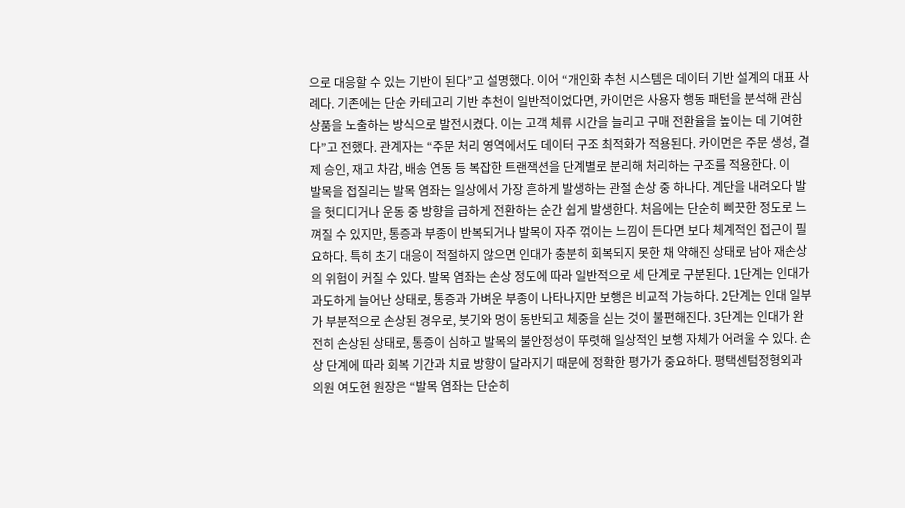으로 대응할 수 있는 기반이 된다”고 설명했다. 이어 “개인화 추천 시스템은 데이터 기반 설계의 대표 사례다. 기존에는 단순 카테고리 기반 추천이 일반적이었다면, 카이먼은 사용자 행동 패턴을 분석해 관심 상품을 노출하는 방식으로 발전시켰다. 이는 고객 체류 시간을 늘리고 구매 전환율을 높이는 데 기여한다”고 전했다. 관계자는 “주문 처리 영역에서도 데이터 구조 최적화가 적용된다. 카이먼은 주문 생성, 결제 승인, 재고 차감, 배송 연동 등 복잡한 트랜잭션을 단계별로 분리해 처리하는 구조를 적용한다. 이
발목을 접질리는 발목 염좌는 일상에서 가장 흔하게 발생하는 관절 손상 중 하나다. 계단을 내려오다 발을 헛디디거나 운동 중 방향을 급하게 전환하는 순간 쉽게 발생한다. 처음에는 단순히 삐끗한 정도로 느껴질 수 있지만, 통증과 부종이 반복되거나 발목이 자주 꺾이는 느낌이 든다면 보다 체계적인 접근이 필요하다. 특히 초기 대응이 적절하지 않으면 인대가 충분히 회복되지 못한 채 약해진 상태로 남아 재손상의 위험이 커질 수 있다. 발목 염좌는 손상 정도에 따라 일반적으로 세 단계로 구분된다. 1단계는 인대가 과도하게 늘어난 상태로, 통증과 가벼운 부종이 나타나지만 보행은 비교적 가능하다. 2단계는 인대 일부가 부분적으로 손상된 경우로, 붓기와 멍이 동반되고 체중을 싣는 것이 불편해진다. 3단계는 인대가 완전히 손상된 상태로, 통증이 심하고 발목의 불안정성이 뚜렷해 일상적인 보행 자체가 어려울 수 있다. 손상 단계에 따라 회복 기간과 치료 방향이 달라지기 때문에 정확한 평가가 중요하다. 평택센텀정형외과의원 여도현 원장은 “발목 염좌는 단순히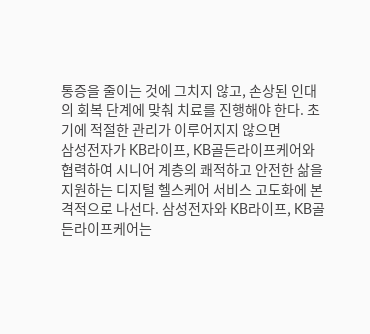통증을 줄이는 것에 그치지 않고, 손상된 인대의 회복 단계에 맞춰 치료를 진행해야 한다. 초기에 적절한 관리가 이루어지지 않으면
삼성전자가 KB라이프, KB골든라이프케어와 협력하여 시니어 계층의 쾌적하고 안전한 삶을 지원하는 디지털 헬스케어 서비스 고도화에 본격적으로 나선다. 삼성전자와 KB라이프, KB골든라이프케어는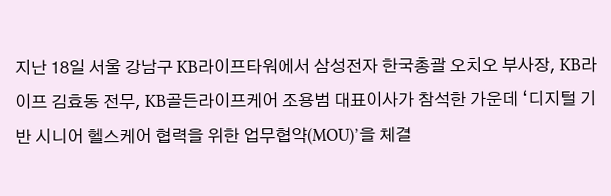지난 18일 서울 강남구 KB라이프타워에서 삼성전자 한국총괄 오치오 부사장, KB라이프 김효동 전무, KB골든라이프케어 조용범 대표이사가 참석한 가운데 ‘디지털 기반 시니어 헬스케어 협력을 위한 업무협약(MOU)’을 체결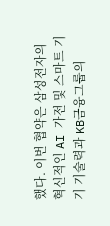했다. 이번 협약은 삼성전자의 혁신적인 AI 가전 및 스마트 기기 기술력과 KB금융그룹의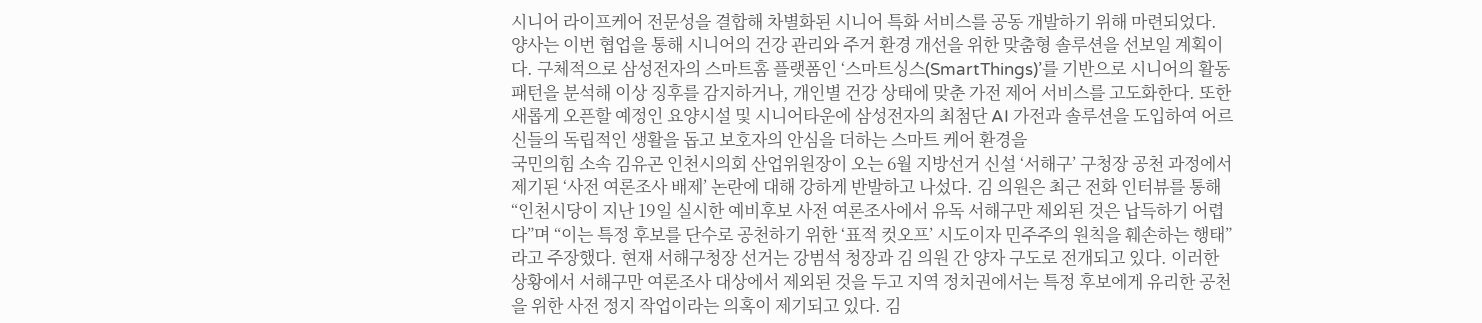시니어 라이프케어 전문성을 결합해 차별화된 시니어 특화 서비스를 공동 개발하기 위해 마련되었다. 양사는 이번 협업을 통해 시니어의 건강 관리와 주거 환경 개선을 위한 맞춤형 솔루션을 선보일 계획이다. 구체적으로 삼성전자의 스마트홈 플랫폼인 ‘스마트싱스(SmartThings)’를 기반으로 시니어의 활동 패턴을 분석해 이상 징후를 감지하거나, 개인별 건강 상태에 맞춘 가전 제어 서비스를 고도화한다. 또한 새롭게 오픈할 예정인 요양시설 및 시니어타운에 삼성전자의 최첨단 AI 가전과 솔루션을 도입하여 어르신들의 독립적인 생활을 돕고 보호자의 안심을 더하는 스마트 케어 환경을
국민의힘 소속 김유곤 인천시의회 산업위원장이 오는 6월 지방선거 신설 ‘서해구’ 구청장 공천 과정에서 제기된 ‘사전 여론조사 배제’ 논란에 대해 강하게 반발하고 나섰다. 김 의원은 최근 전화 인터뷰를 통해 “인천시당이 지난 19일 실시한 예비후보 사전 여론조사에서 유독 서해구만 제외된 것은 납득하기 어렵다”며 “이는 특정 후보를 단수로 공천하기 위한 ‘표적 컷오프’ 시도이자 민주주의 원칙을 훼손하는 행태”라고 주장했다. 현재 서해구청장 선거는 강범석 청장과 김 의원 간 양자 구도로 전개되고 있다. 이러한 상황에서 서해구만 여론조사 대상에서 제외된 것을 두고 지역 정치권에서는 특정 후보에게 유리한 공천을 위한 사전 정지 작업이라는 의혹이 제기되고 있다. 김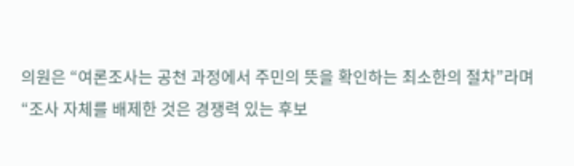의원은 “여론조사는 공천 과정에서 주민의 뜻을 확인하는 최소한의 절차”라며 “조사 자체를 배제한 것은 경쟁력 있는 후보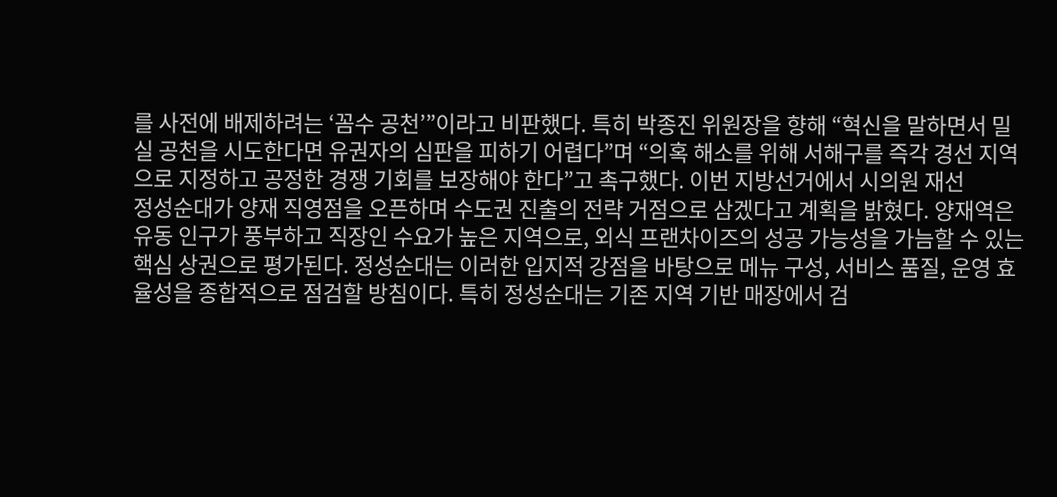를 사전에 배제하려는 ‘꼼수 공천’”이라고 비판했다. 특히 박종진 위원장을 향해 “혁신을 말하면서 밀실 공천을 시도한다면 유권자의 심판을 피하기 어렵다”며 “의혹 해소를 위해 서해구를 즉각 경선 지역으로 지정하고 공정한 경쟁 기회를 보장해야 한다”고 촉구했다. 이번 지방선거에서 시의원 재선
정성순대가 양재 직영점을 오픈하며 수도권 진출의 전략 거점으로 삼겠다고 계획을 밝혔다. 양재역은 유동 인구가 풍부하고 직장인 수요가 높은 지역으로, 외식 프랜차이즈의 성공 가능성을 가늠할 수 있는 핵심 상권으로 평가된다. 정성순대는 이러한 입지적 강점을 바탕으로 메뉴 구성, 서비스 품질, 운영 효율성을 종합적으로 점검할 방침이다. 특히 정성순대는 기존 지역 기반 매장에서 검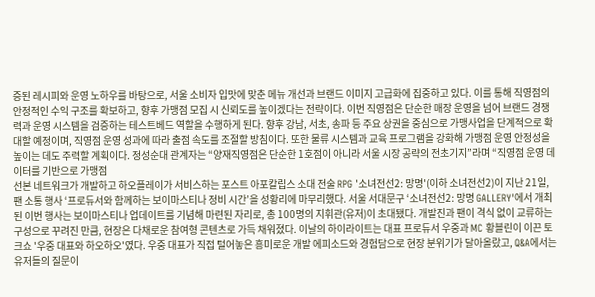증된 레시피와 운영 노하우를 바탕으로, 서울 소비자 입맛에 맞춘 메뉴 개선과 브랜드 이미지 고급화에 집중하고 있다. 이를 통해 직영점의 안정적인 수익 구조를 확보하고, 향후 가맹점 모집 시 신뢰도를 높이겠다는 전략이다. 이번 직영점은 단순한 매장 운영을 넘어 브랜드 경쟁력과 운영 시스템을 검증하는 테스트베드 역할을 수행하게 된다. 향후 강남, 서초, 송파 등 주요 상권을 중심으로 가맹사업을 단계적으로 확대할 예정이며, 직영점 운영 성과에 따라 출점 속도를 조절할 방침이다. 또한 물류 시스템과 교육 프로그램을 강화해 가맹점 운영 안정성을 높이는 데도 주력할 계획이다. 정성순대 관계자는 “양재직영점은 단순한 1호점이 아니라 서울 시장 공략의 전초기지”라며 “직영점 운영 데이터를 기반으로 가맹점
선본 네트워크가 개발하고 하오플레이가 서비스하는 포스트 아포칼립스 소대 전술 RPG '소녀전선2: 망명'(이하 소녀전선2)이 지난 21일, 팬 소통 행사 ‘프로듀서와 함께하는 보이마스티나 정비 시간’을 성황리에 마무리했다. 서울 서대문구 ‘소녀전선2: 망명 GALLERY'에서 개최된 이번 행사는 보이마스티나 업데이트를 기념해 마련된 자리로, 총 100명의 지휘관(유저)이 초대됐다. 개발진과 팬이 격식 없이 교류하는 구성으로 꾸려진 만큼, 현장은 다채로운 참여형 콘텐츠로 가득 채워졌다. 이날의 하이라이트는 대표 프로듀서 우중과 MC 황블린이 이끈 토크쇼 '우중 대표와 하오하오'였다. 우중 대표가 직접 털어놓은 흥미로운 개발 에피소드와 경험담으로 현장 분위기가 달아올랐고, Q&A에서는 유저들의 질문이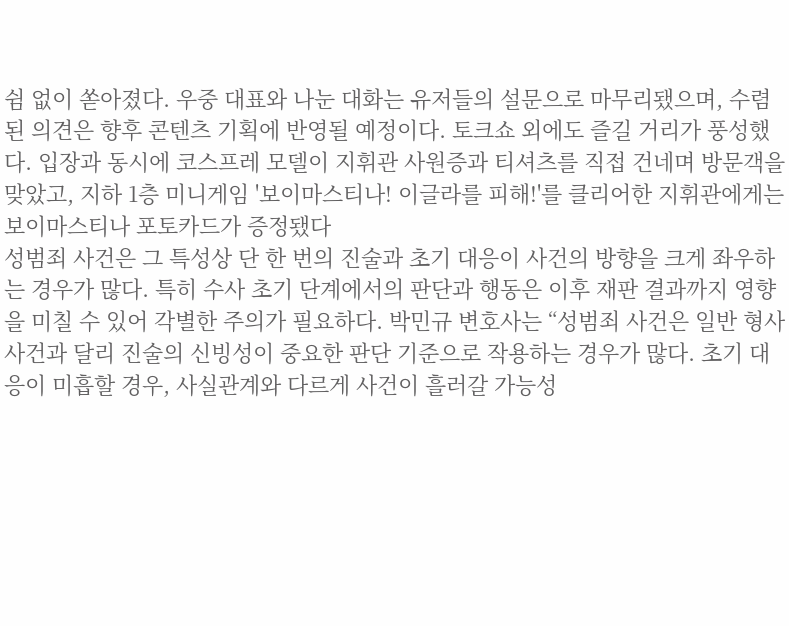쉼 없이 쏟아졌다. 우중 대표와 나눈 대화는 유저들의 설문으로 마무리됐으며, 수렴된 의견은 향후 콘텐츠 기획에 반영될 예정이다. 토크쇼 외에도 즐길 거리가 풍성했다. 입장과 동시에 코스프레 모델이 지휘관 사원증과 티셔츠를 직접 건네며 방문객을 맞았고, 지하 1층 미니게임 '보이마스티나! 이글라를 피해!'를 클리어한 지휘관에게는 보이마스티나 포토카드가 증정됐다
성범죄 사건은 그 특성상 단 한 번의 진술과 초기 대응이 사건의 방향을 크게 좌우하는 경우가 많다. 특히 수사 초기 단계에서의 판단과 행동은 이후 재판 결과까지 영향을 미칠 수 있어 각별한 주의가 필요하다. 박민규 변호사는 “성범죄 사건은 일반 형사사건과 달리 진술의 신빙성이 중요한 판단 기준으로 작용하는 경우가 많다. 초기 대응이 미흡할 경우, 사실관계와 다르게 사건이 흘러갈 가능성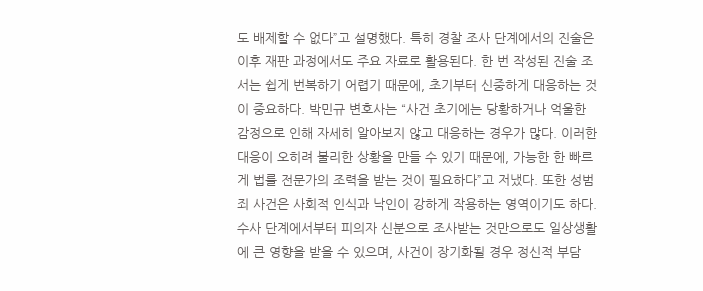도 배제할 수 없다”고 설명했다. 특히 경찰 조사 단계에서의 진술은 이후 재판 과정에서도 주요 자료로 활용된다. 한 번 작성된 진술 조서는 쉽게 번복하기 어렵기 때문에, 초기부터 신중하게 대응하는 것이 중요하다. 박민규 변호사는 “사건 초기에는 당황하거나 억울한 감정으로 인해 자세히 알아보지 않고 대응하는 경우가 많다. 이러한 대응이 오히려 불리한 상황을 만들 수 있기 때문에, 가능한 한 빠르게 법률 전문가의 조력을 받는 것이 필요하다”고 저냈다. 또한 성범죄 사건은 사회적 인식과 낙인이 강하게 작용하는 영역이기도 하다. 수사 단계에서부터 피의자 신분으로 조사받는 것만으로도 일상생활에 큰 영향을 받을 수 있으며, 사건이 장기화될 경우 정신적 부담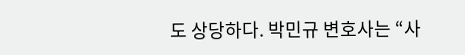도 상당하다. 박민규 변호사는 “사